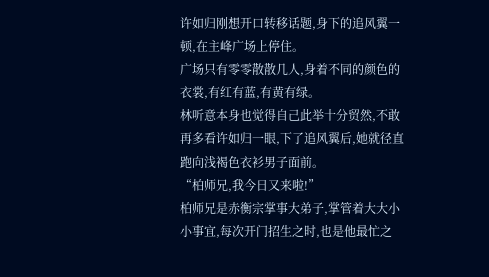许如归刚想开口转移话题,身下的追风翼一顿,在主峰广场上停住。
广场只有零零散散几人,身着不同的颜色的衣裳,有红有蓝,有黄有绿。
林听意本身也觉得自己此举十分贸然,不敢再多看许如归一眼,下了追风翼后,她就径直跑向浅褐色衣衫男子面前。
“柏师兄,我今日又来啦!”
柏师兄是赤衡宗掌事大弟子,掌管着大大小小事宜,每次开门招生之时,也是他最忙之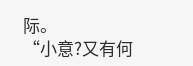际。
“小意?又有何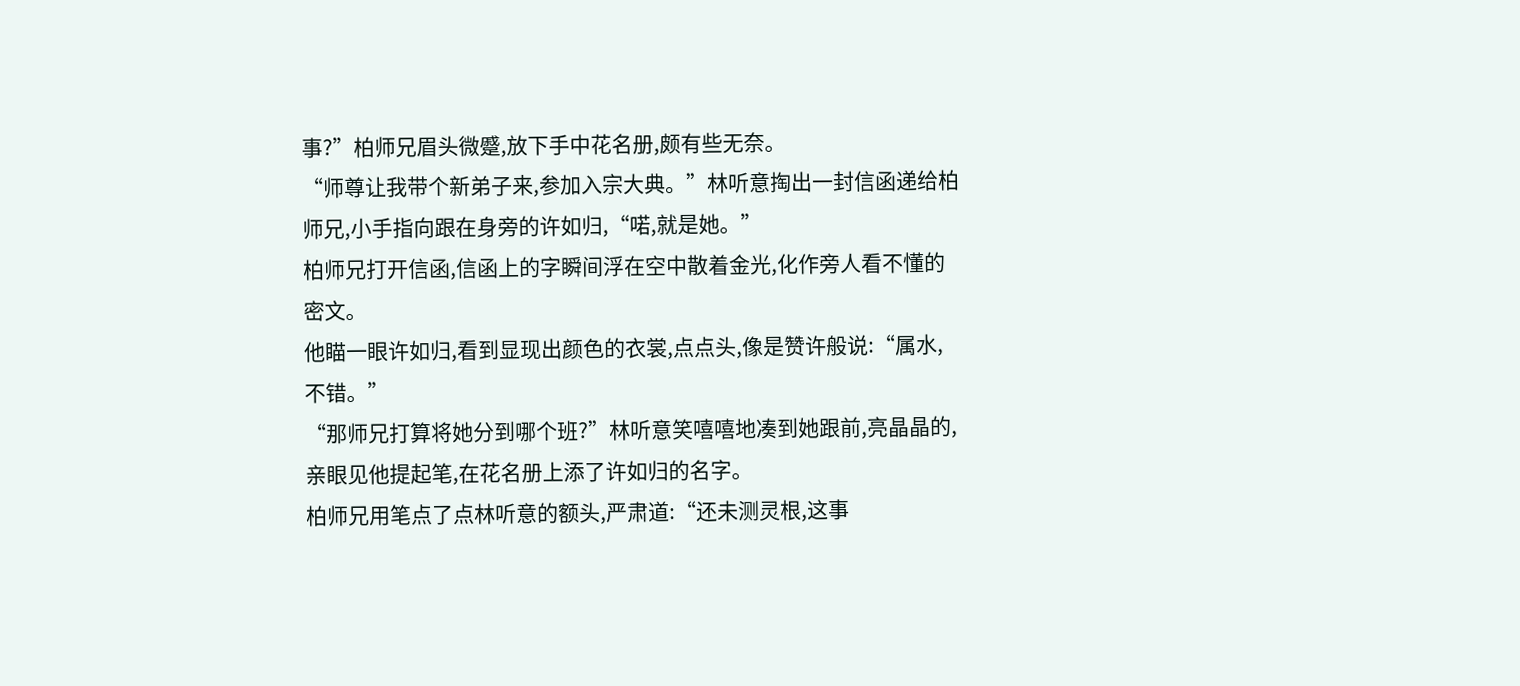事?”柏师兄眉头微蹙,放下手中花名册,颇有些无奈。
“师尊让我带个新弟子来,参加入宗大典。”林听意掏出一封信函递给柏师兄,小手指向跟在身旁的许如归,“喏,就是她。”
柏师兄打开信函,信函上的字瞬间浮在空中散着金光,化作旁人看不懂的密文。
他瞄一眼许如归,看到显现出颜色的衣裳,点点头,像是赞许般说:“属水,不错。”
“那师兄打算将她分到哪个班?”林听意笑嘻嘻地凑到她跟前,亮晶晶的,亲眼见他提起笔,在花名册上添了许如归的名字。
柏师兄用笔点了点林听意的额头,严肃道:“还未测灵根,这事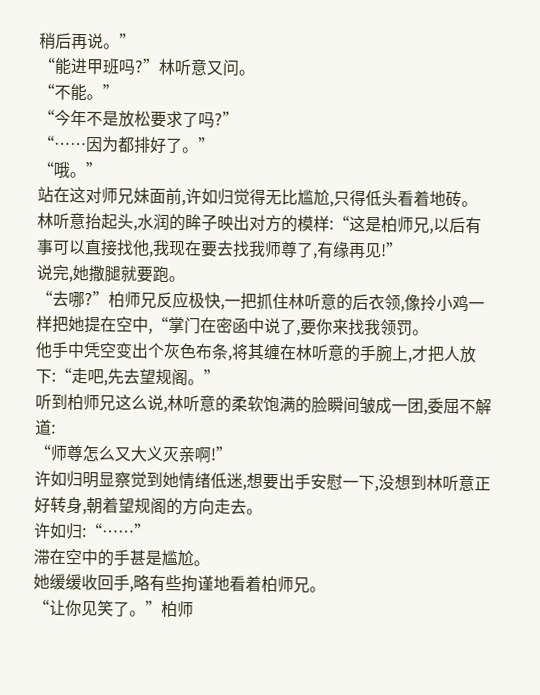稍后再说。”
“能进甲班吗?”林听意又问。
“不能。”
“今年不是放松要求了吗?”
“……因为都排好了。”
“哦。”
站在这对师兄妹面前,许如归觉得无比尴尬,只得低头看着地砖。
林听意抬起头,水润的眸子映出对方的模样:“这是柏师兄,以后有事可以直接找他,我现在要去找我师尊了,有缘再见!”
说完,她撒腿就要跑。
“去哪?”柏师兄反应极快,一把抓住林听意的后衣领,像拎小鸡一样把她提在空中,“掌门在密函中说了,要你来找我领罚。
他手中凭空变出个灰色布条,将其缠在林听意的手腕上,才把人放下:“走吧,先去望规阁。”
听到柏师兄这么说,林听意的柔软饱满的脸瞬间皱成一团,委屈不解道:
“师尊怎么又大义灭亲啊!”
许如归明显察觉到她情绪低迷,想要出手安慰一下,没想到林听意正好转身,朝着望规阁的方向走去。
许如归:“……”
滞在空中的手甚是尴尬。
她缓缓收回手,略有些拘谨地看着柏师兄。
“让你见笑了。”柏师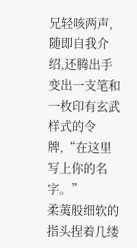兄轻咳两声,随即自我介绍,还腾出手变出一支笔和一枚印有玄武样式的令牌,“在这里写上你的名字。”
柔荑般细软的指头捏着几缕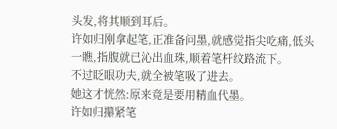头发,将其顺到耳后。
许如归刚拿起笔,正准备问墨,就感觉指尖吃痛,低头一瞧,指腹就已沁出血珠,顺着笔杆纹路流下。
不过眨眼功夫,就全被笔吸了进去。
她这才恍然:原来竟是要用精血代墨。
许如归攥紧笔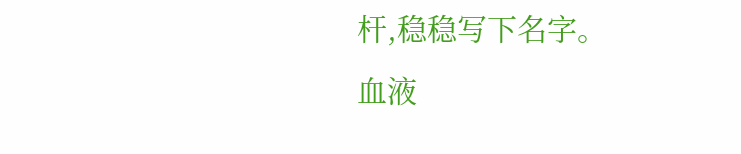杆,稳稳写下名字。
血液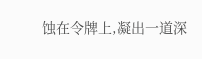蚀在令牌上,凝出一道深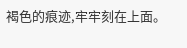褐色的痕迹,牢牢刻在上面。